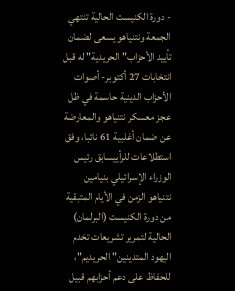- دورة الكنيست الحالية تنتهي الجمعة ونتنياهو يسعى لضمان تأييد الأحزاب" الحريدية" له قبل انتخابات 27 أكتوبر- أصوات الأحزاب الدينية حاسمة في ظل عجز معسكر نتنياهو والمعارضة عن ضمان أغلبية 61 نائبا، وفق استطلاعات للرأييسابق رئيس الوزراء الإسرائيلي بنيامين نتنياهو الزمن في الأيام المتبقية من دورة الكنيست (البرلمان) الحالية لتمرير تشريعات تخدم اليهود المتدينين" الحريديم"، للحفاظ على دعم أحزابهم قبيل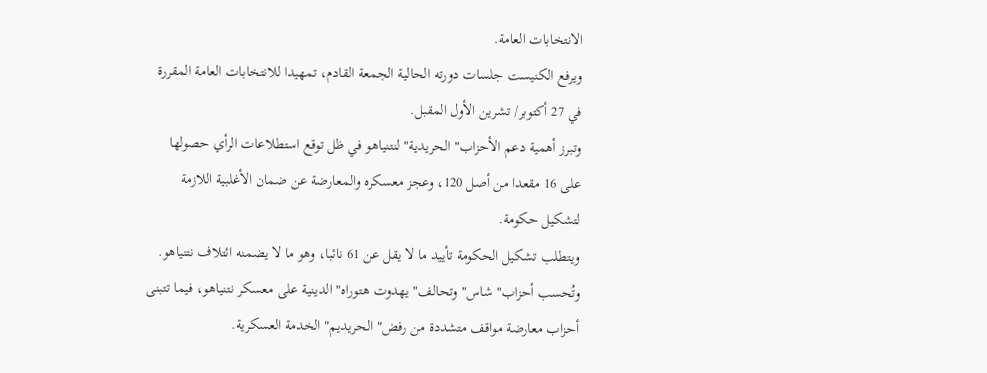الانتخابات العامة.
ويرفع الكنيست جلسات دورته الحالية الجمعة القادم، تمهيدا للانتخابات العامة المقررة في 27 أكتوبر/ تشرين الأول المقبل.
وتبرز أهمية دعم الأحزاب" الحريدية" لنتنياهو في ظل توقع استطلاعات الرأي حصولها على 16 مقعدا من أصل 120، وعجز معسكره والمعارضة عن ضمان الأغلبية اللازمة لتشكيل حكومة.
ويتطلب تشكيل الحكومة تأييد ما لا يقل عن 61 نائبا، وهو ما لا يضمنه ائتلاف نتنياهو.
وتُحسب أحزاب" شاس" وتحالف" يهدوت هتوراه" الدينية على معسكر نتنياهو، فيما تتبنى أحزاب معارضة مواقف متشددة من رفض" الحريديم" الخدمة العسكرية.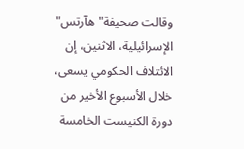وقالت صحيفة" هآرتس" الإسرائيلية، الاثنين، إن الائتلاف الحكومي يسعى، خلال الأسبوع الأخير من دورة الكنيست الخامسة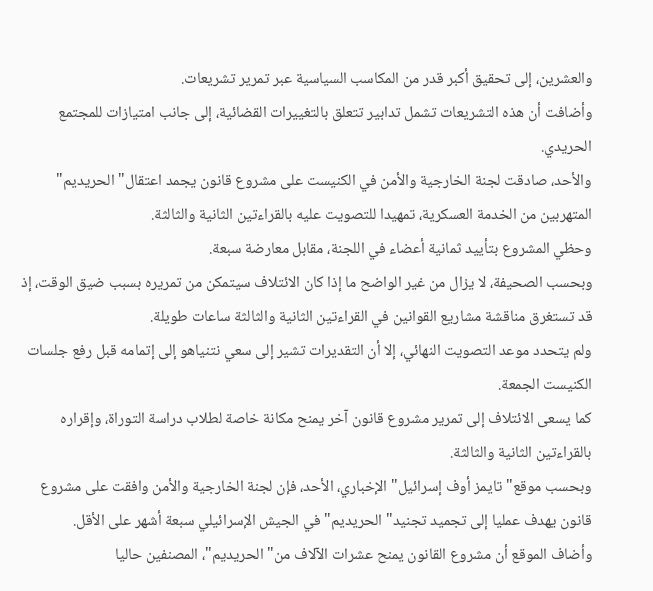والعشرين، إلى تحقيق أكبر قدر من المكاسب السياسية عبر تمرير تشريعات.
وأضافت أن هذه التشريعات تشمل تدابير تتعلق بالتغييرات القضائية، إلى جانب امتيازات للمجتمع الحريدي.
والأحد، صادقت لجنة الخارجية والأمن في الكنيست على مشروع قانون يجمد اعتقال" الحريديم" المتهربين من الخدمة العسكرية، تمهيدا للتصويت عليه بالقراءتين الثانية والثالثة.
وحظي المشروع بتأييد ثمانية أعضاء في اللجنة، مقابل معارضة سبعة.
وبحسب الصحيفة، لا يزال من غير الواضح ما إذا كان الائتلاف سيتمكن من تمريره بسبب ضيق الوقت، إذ قد تستغرق مناقشة مشاريع القوانين في القراءتين الثانية والثالثة ساعات طويلة.
ولم يتحدد موعد التصويت النهائي، إلا أن التقديرات تشير إلى سعي نتنياهو إلى إتمامه قبل رفع جلسات الكنيست الجمعة.
كما يسعى الائتلاف إلى تمرير مشروع قانون آخر يمنح مكانة خاصة لطلاب دراسة التوراة، وإقراره بالقراءتين الثانية والثالثة.
وبحسب موقع" تايمز أوف إسرائيل" الإخباري، الأحد، فإن لجنة الخارجية والأمن وافقت على مشروع قانون يهدف عمليا إلى تجميد تجنيد" الحريديم" في الجيش الإسرائيلي سبعة أشهر على الأقل.
وأضاف الموقع أن مشروع القانون يمنح عشرات الآلاف من" الحريديم"، المصنفين حاليا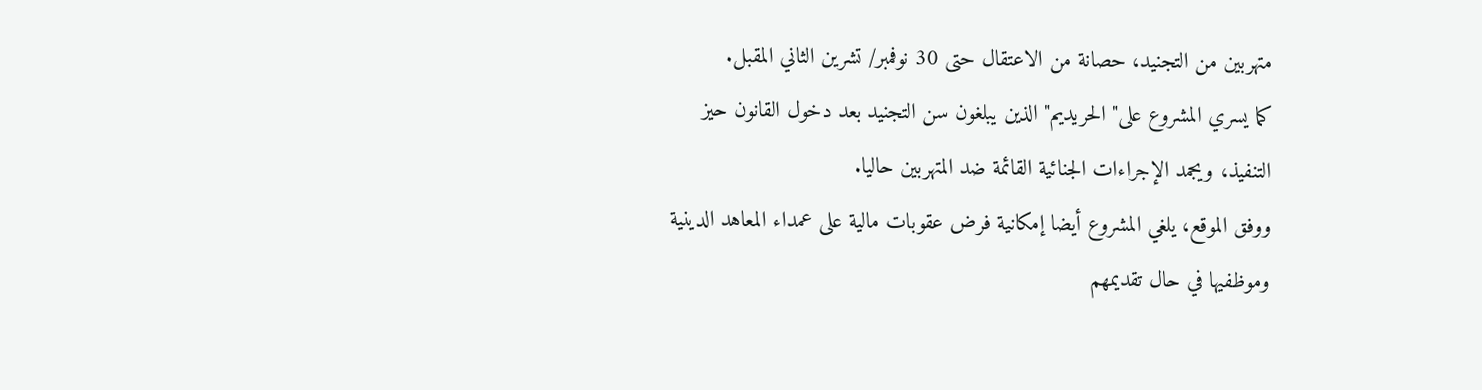متهربين من التجنيد، حصانة من الاعتقال حتى 30 نوفمبر/ تشرين الثاني المقبل.
كما يسري المشروع على" الحريديم" الذين يبلغون سن التجنيد بعد دخول القانون حيز التنفيذ، ويجمد الإجراءات الجنائية القائمة ضد المتهربين حاليا.
ووفق الموقع، يلغي المشروع أيضا إمكانية فرض عقوبات مالية على عمداء المعاهد الدينية وموظفيها في حال تقديمهم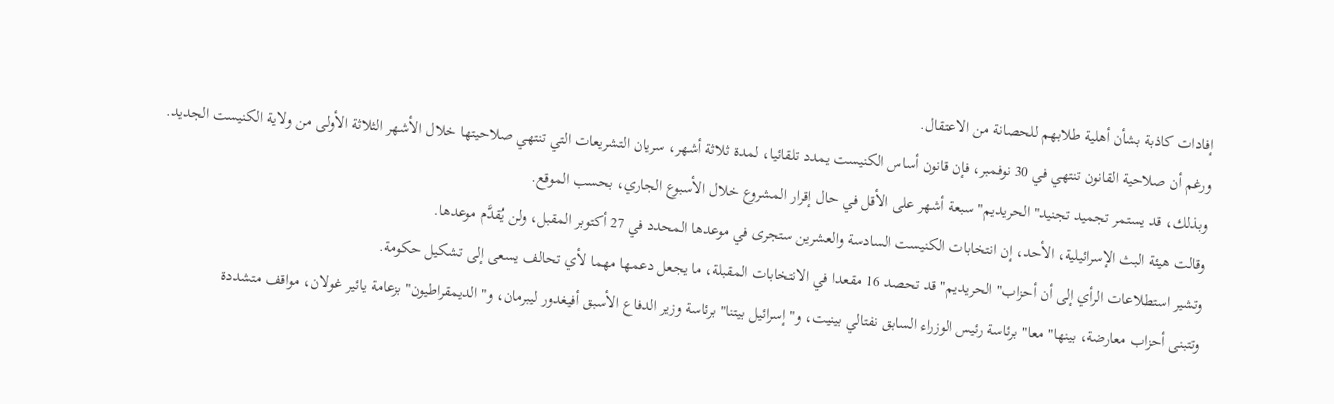إفادات كاذبة بشأن أهلية طلابهم للحصانة من الاعتقال.
ورغم أن صلاحية القانون تنتهي في 30 نوفمبر، فإن قانون أساس الكنيست يمدد تلقائيا، لمدة ثلاثة أشهر، سريان التشريعات التي تنتهي صلاحيتها خلال الأشهر الثلاثة الأولى من ولاية الكنيست الجديد.
وبذلك، قد يستمر تجميد تجنيد" الحريديم" سبعة أشهر على الأقل في حال إقرار المشروع خلال الأسبوع الجاري، بحسب الموقع.
وقالت هيئة البث الإسرائيلية، الأحد، إن انتخابات الكنيست السادسة والعشرين ستجرى في موعدها المحدد في 27 أكتوبر المقبل، ولن يُقدَّم موعدها.
وتشير استطلاعات الرأي إلى أن أحزاب" الحريديم" قد تحصد 16 مقعدا في الانتخابات المقبلة، ما يجعل دعمها مهما لأي تحالف يسعى إلى تشكيل حكومة.
وتتبنى أحزاب معارضة، بينها" معا" برئاسة رئيس الوزراء السابق نفتالي بينيت، و" إسرائيل بيتنا" برئاسة وزير الدفاع الأسبق أفيغدور ليبرمان، و" الديمقراطيون" بزعامة يائير غولان، مواقف متشددة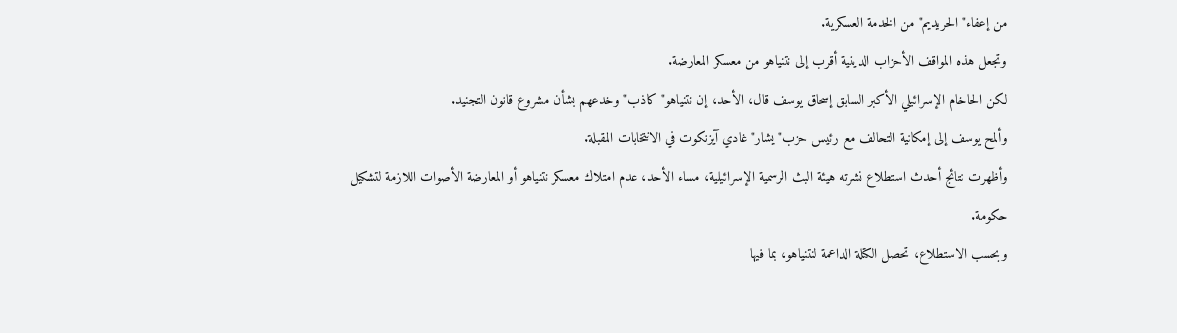من إعفاء" الحريديم" من الخدمة العسكرية.
وتجعل هذه المواقف الأحزاب الدينية أقرب إلى نتنياهو من معسكر المعارضة.
لكن الحاخام الإسرائيلي الأكبر السابق إسحاق يوسف قال، الأحد، إن نتنياهو" كاذب" وخدعهم بشأن مشروع قانون التجنيد.
وألمح يوسف إلى إمكانية التحالف مع رئيس حزب" يشار" غادي آيزنكوت في الانتخابات المقبلة.
وأظهرت نتائج أحدث استطلاع نشرته هيئة البث الرسمية الإسرائيلية، مساء الأحد، عدم امتلاك معسكر نتنياهو أو المعارضة الأصوات اللازمة لتشكيل حكومة.
وبحسب الاستطلاع، تحصل الكتلة الداعمة لنتنياهو، بما فيها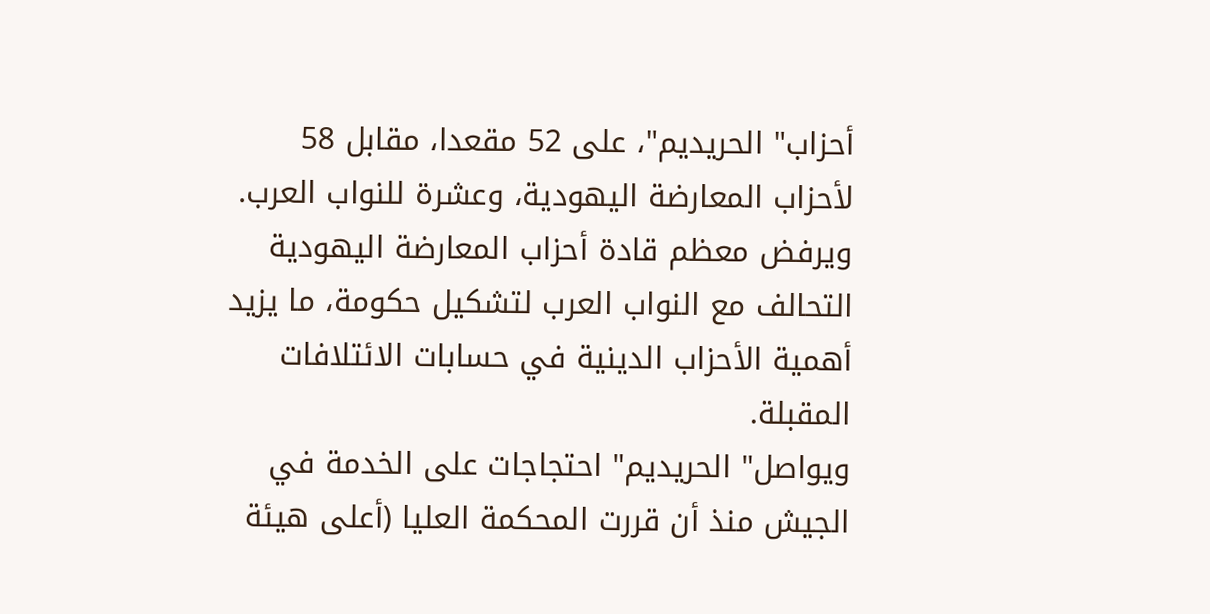أحزاب" الحريديم"، على 52 مقعدا، مقابل 58 لأحزاب المعارضة اليهودية، وعشرة للنواب العرب.
ويرفض معظم قادة أحزاب المعارضة اليهودية التحالف مع النواب العرب لتشكيل حكومة، ما يزيد أهمية الأحزاب الدينية في حسابات الائتلافات المقبلة.
ويواصل" الحريديم" احتجاجات على الخدمة في الجيش منذ أن قررت المحكمة العليا (أعلى هيئة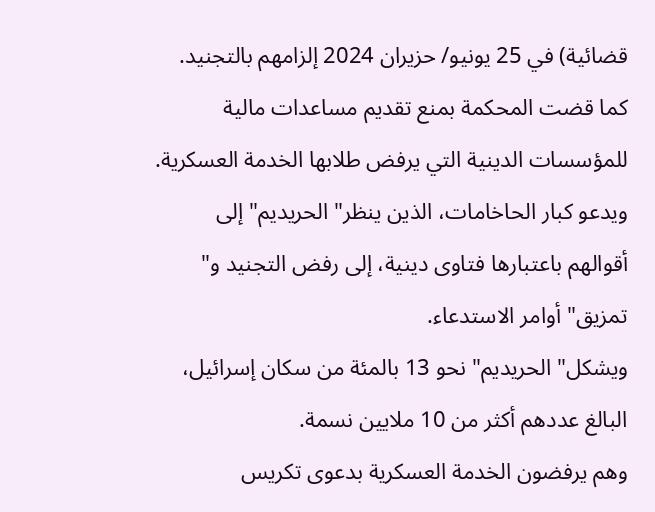قضائية) في 25 يونيو/ حزيران 2024 إلزامهم بالتجنيد.
كما قضت المحكمة بمنع تقديم مساعدات مالية للمؤسسات الدينية التي يرفض طلابها الخدمة العسكرية.
ويدعو كبار الحاخامات، الذين ينظر" الحريديم" إلى أقوالهم باعتبارها فتاوى دينية، إلى رفض التجنيد و" تمزيق" أوامر الاستدعاء.
ويشكل" الحريديم" نحو 13 بالمئة من سكان إسرائيل، البالغ عددهم أكثر من 10 ملايين نسمة.
وهم يرفضون الخدمة العسكرية بدعوى تكريس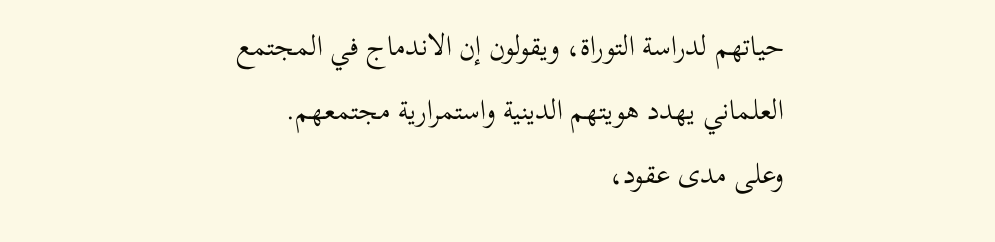حياتهم لدراسة التوراة، ويقولون إن الاندماج في المجتمع العلماني يهدد هويتهم الدينية واستمرارية مجتمعهم.
وعلى مدى عقود،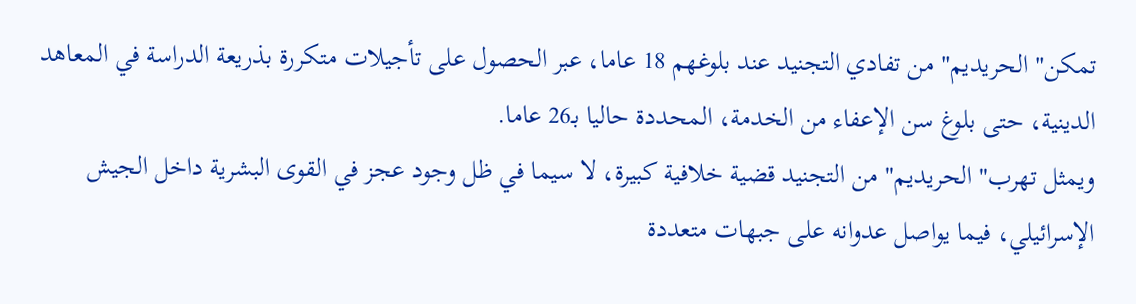تمكن" الحريديم" من تفادي التجنيد عند بلوغهم 18 عاما، عبر الحصول على تأجيلات متكررة بذريعة الدراسة في المعاهد الدينية، حتى بلوغ سن الإعفاء من الخدمة، المحددة حاليا بـ26 عاما.
ويمثل تهرب" الحريديم" من التجنيد قضية خلافية كبيرة، لا سيما في ظل وجود عجز في القوى البشرية داخل الجيش الإسرائيلي، فيما يواصل عدوانه على جبهات متعددة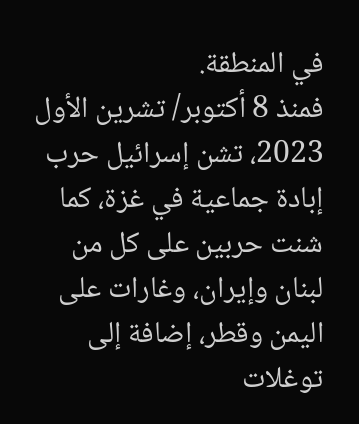في المنطقة.
فمنذ 8 أكتوبر/ تشرين الأول 2023، تشن إسرائيل حرب إبادة جماعية في غزة، كما شنت حربين على كل من لبنان وإيران، وغارات على اليمن وقطر، إضافة إلى توغلات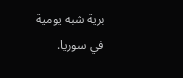برية شبه يومية في سوريا.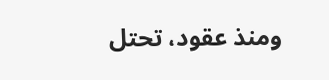ومنذ عقود، تحتل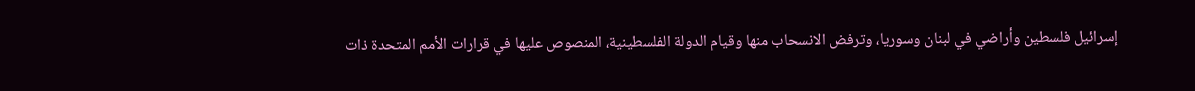إسرائيل فلسطين وأراضي في لبنان وسوريا، وترفض الانسحاب منها وقيام الدولة الفلسطينية، المنصوص عليها في قرارات الأمم المتحدة ذات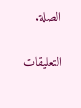الصلة.

التعليقات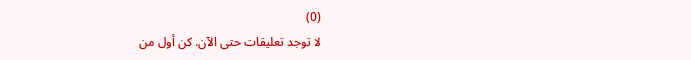(0)
لا توجد تعليقات حتى الآن. كن أول من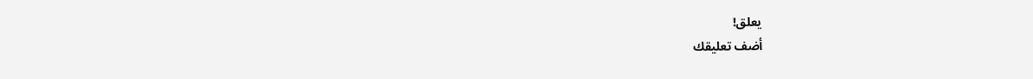يعلق!
أضف تعليقك